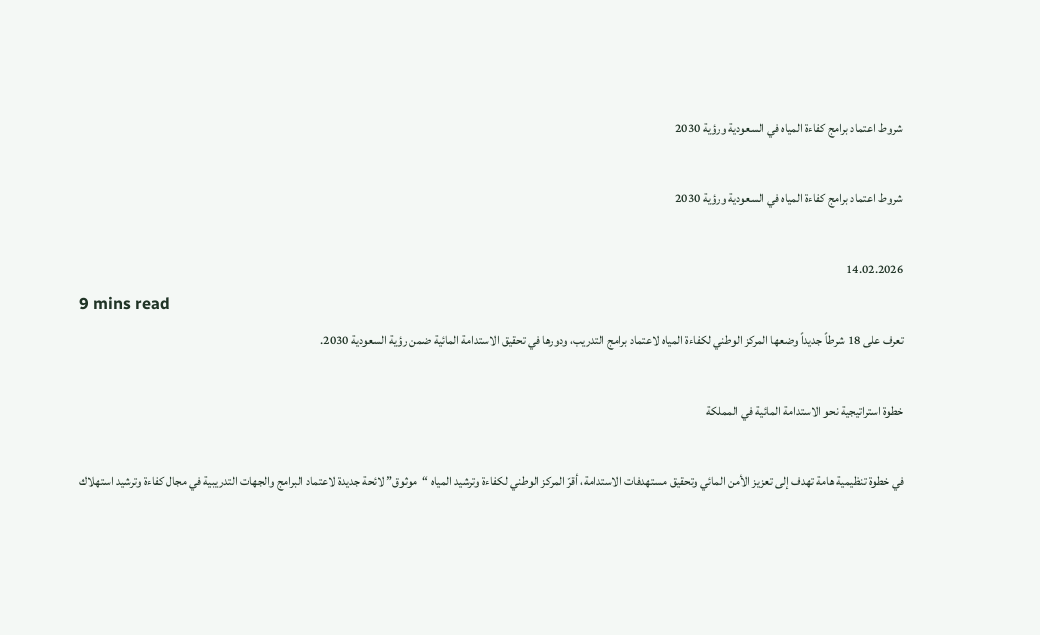شروط اعتماد برامج كفاءة المياه في السعودية ورؤية 2030

شروط اعتماد برامج كفاءة المياه في السعودية ورؤية 2030

14.02.2026
9 mins read
تعرف على 18 شرطاً جديداً وضعها المركز الوطني لكفاءة المياه لاعتماد برامج التدريب، ودورها في تحقيق الاستدامة المائية ضمن رؤية السعودية 2030.

خطوة استراتيجية نحو الاستدامة المائية في المملكة

في خطوة تنظيمية هامة تهدف إلى تعزيز الأمن المائي وتحقيق مستهدفات الاستدامة، أقرّ المركز الوطني لكفاءة وترشيد المياه “موثوق” لائحة جديدة لاعتماد البرامج والجهات التدريبية في مجال كفاءة وترشيد استهلاك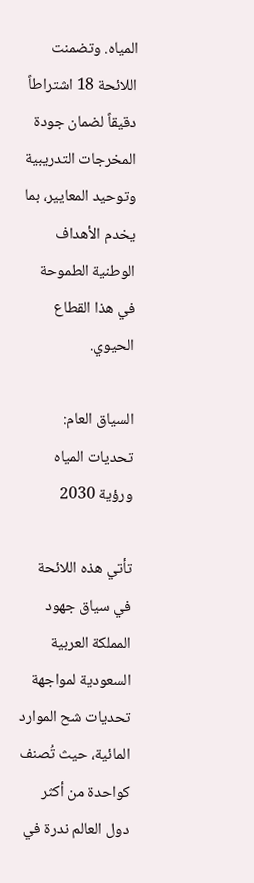المياه. وتضمنت اللائحة 18 اشتراطاً دقيقاً لضمان جودة المخرجات التدريبية وتوحيد المعايير، بما يخدم الأهداف الوطنية الطموحة في هذا القطاع الحيوي.

السياق العام: تحديات المياه ورؤية 2030

تأتي هذه اللائحة في سياق جهود المملكة العربية السعودية لمواجهة تحديات شح الموارد المائية، حيث تُصنف كواحدة من أكثر دول العالم ندرة في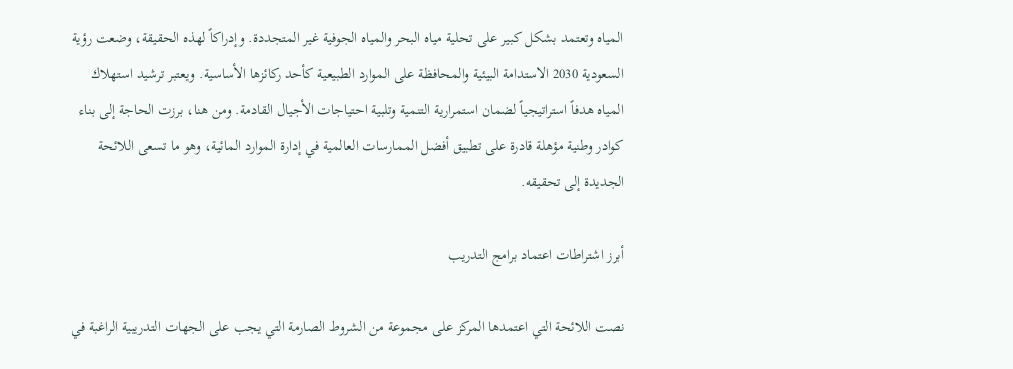المياه وتعتمد بشكل كبير على تحلية مياه البحر والمياه الجوفية غير المتجددة. وإدراكاً لهذه الحقيقة، وضعت رؤية السعودية 2030 الاستدامة البيئية والمحافظة على الموارد الطبيعية كأحد ركائزها الأساسية. ويعتبر ترشيد استهلاك المياه هدفاً استراتيجياً لضمان استمرارية التنمية وتلبية احتياجات الأجيال القادمة. ومن هنا، برزت الحاجة إلى بناء كوادر وطنية مؤهلة قادرة على تطبيق أفضل الممارسات العالمية في إدارة الموارد المائية، وهو ما تسعى اللائحة الجديدة إلى تحقيقه.

أبرز اشتراطات اعتماد برامج التدريب

نصت اللائحة التي اعتمدها المركز على مجموعة من الشروط الصارمة التي يجب على الجهات التدريبية الراغبة في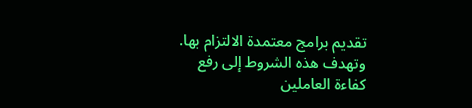تقديم برامج معتمدة الالتزام بها. وتهدف هذه الشروط إلى رفع كفاءة العاملين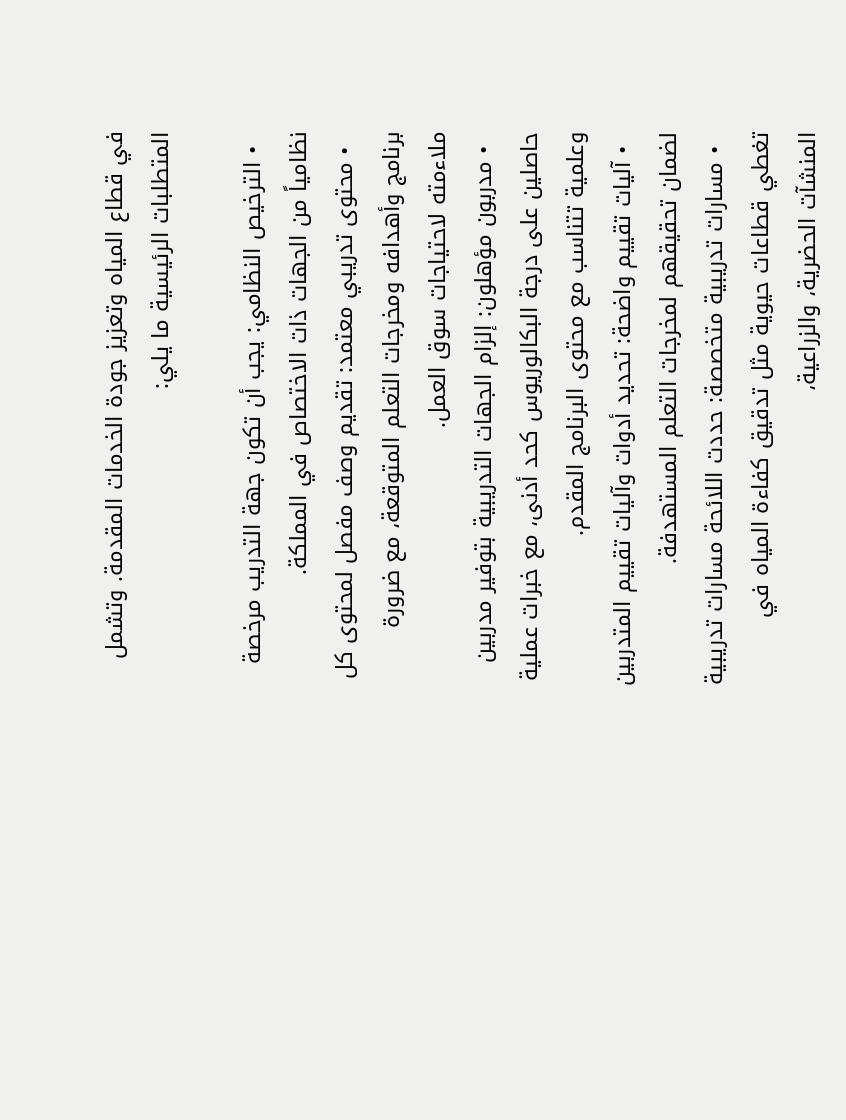في قطاع المياه وتعزيز جودة الخدمات المقدمة. وتشمل المتطلبات الرئيسية ما يلي:

  • الترخيص النظامي: يجب أن تكون جهة التدريب مرخصة نظامياً من الجهات ذات الاختصاص في المملكة.
  • محتوى تدريبي معتمد: تقديم وصف مفصل لمحتوى كل برنامج وأهدافه ومخرجات التعلم المتوقعة، مع ضرورة ملاءمته لاحتياجات سوق العمل.
  • مدربون مؤهلون: إلزام الجهات التدريبية بتوفير مدربين حاصلين على درجة البكالوريوس كحد أدنى، مع خبرات عملية وعلمية تتناسب مع محتوى البرنامج المقدم.
  • آليات تقييم واضحة: تحديد أدوات وآليات تقييم المتدربين لضمان تحقيقهم لمخرجات التعلم المستهدفة.
  • مسارات تدريبية متخصصة: حددت اللائحة مسارات تدريبية تغطي قطاعات حيوية مثل تدقيق كفاءة المياه في المنشآت الحضرية، والزراعية،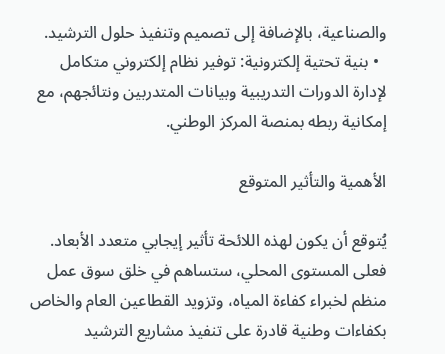والصناعية، بالإضافة إلى تصميم وتنفيذ حلول الترشيد.
  • بنية تحتية إلكترونية: توفير نظام إلكتروني متكامل لإدارة الدورات التدريبية وبيانات المتدربين ونتائجهم، مع إمكانية ربطه بمنصة المركز الوطني.

الأهمية والتأثير المتوقع

يُتوقع أن يكون لهذه اللائحة تأثير إيجابي متعدد الأبعاد. فعلى المستوى المحلي، ستساهم في خلق سوق عمل منظم لخبراء كفاءة المياه، وتزويد القطاعين العام والخاص بكفاءات وطنية قادرة على تنفيذ مشاريع الترشيد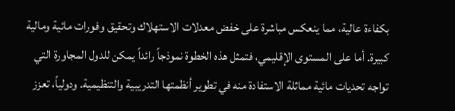بكفاءة عالية، مما ينعكس مباشرة على خفض معدلات الاستهلاك وتحقيق وفورات مائية ومالية كبيرة. أما على المستوى الإقليمي، فتمثل هذه الخطوة نموذجاً رائداً يمكن للدول المجاورة التي تواجه تحديات مائية مماثلة الاستفادة منه في تطوير أنظمتها التدريبية والتنظيمية. ودولياً، تعزز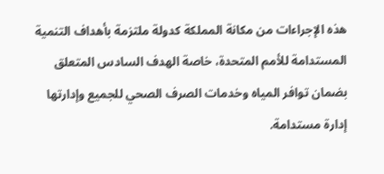هذه الإجراءات من مكانة المملكة كدولة ملتزمة بأهداف التنمية المستدامة للأمم المتحدة، خاصة الهدف السادس المتعلق بضمان توافر المياه وخدمات الصرف الصحي للجميع وإدارتها إدارة مستدامة.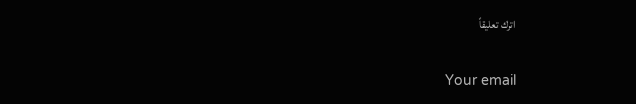اترك تعليقاً

Your email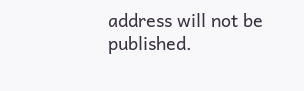address will not be published.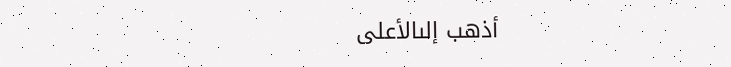أذهب إلىالأعلى